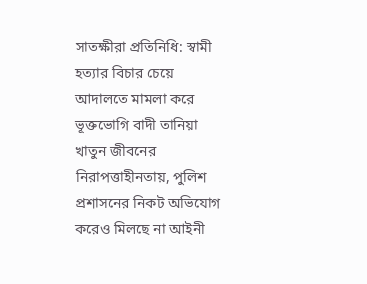সাতক্ষীরা প্রতিনিধি: স্বামী হত্যার বিচার চেয়ে আদালতে মামলা করে ভূক্তভোগি বাদী তানিয়া খাতুন জীবনের নিরাপত্তাহীনতায়, পুলিশ প্রশাসনের নিকট অভিযোগ করেও মিলছে না আইনী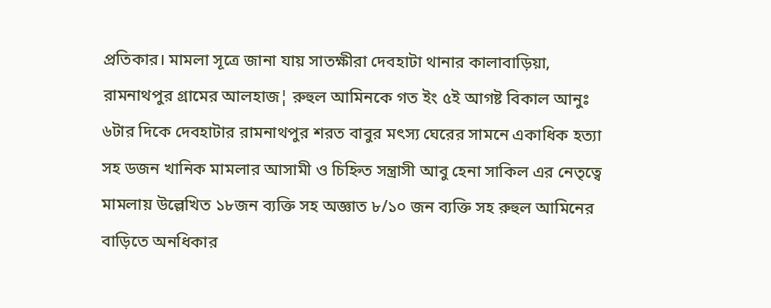প্রতিকার। মামলা সূত্রে জানা যায় সাতক্ষীরা দেবহাটা থানার কালাবাড়িয়া, রামনাথপুর গ্রামের আলহাজ¦ রুহুল আমিনকে গত ইং ৫ই আগষ্ট বিকাল আনুঃ ৬টার দিকে দেবহাটার রামনাথপুর শরত বাবুর মৎস্য ঘেরের সামনে একাধিক হত্যা সহ ডজন খানিক মামলার আসামী ও চিহ্নিত সন্ত্রাসী আবু হেনা সাকিল এর নেতৃত্বে মামলায় উল্লেখিত ১৮জন ব্যক্তি সহ অজ্ঞাত ৮/১০ জন ব্যক্তি সহ রুহুল আমিনের বাড়িতে অনধিকার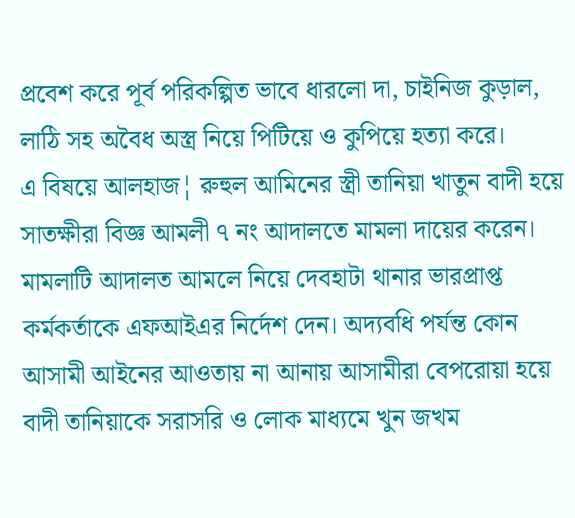প্রবেশ করে পূর্ব পরিকল্পিত ভাবে ধারলো দা, চাইনিজ কুড়াল, লাঠি সহ অবৈধ অস্ত্র নিয়ে পিটিয়ে ও কুপিয়ে হত্যা করে।
এ বিষয়ে আলহাজ¦ রুহুল আমিনের স্ত্রী তানিয়া খাতুন বাদী হয়ে সাতক্ষীরা বিজ্ঞ আমলী ৭ নং আদালতে মামলা দায়ের করেন। মামলাটি আদালত আমলে নিয়ে দেবহাটা থানার ভারপ্রাপ্ত কর্মকর্তাকে এফআইএর নির্দেশ দেন। অদ্যবধি পর্যন্ত কোন আসামী আইনের আওতায় না আনায় আসামীরা বেপরোয়া হয়ে বাদী তানিয়াকে সরাসরি ও লোক মাধ্যমে খুন জখম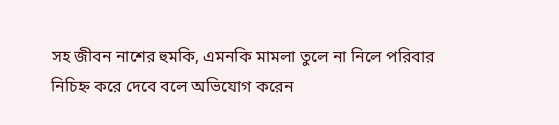সহ জীবন নাশের হুমকি, এমনকি মামলা তুলে না নিলে পরিবার নিচিহ্ন করে দেবে বলে অভিযোগ করেন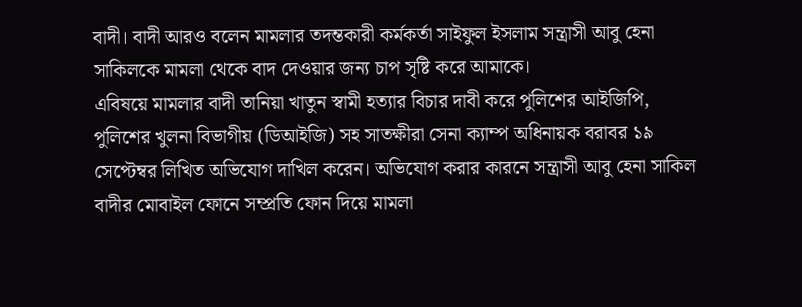বাদী। বাদী আরও বলেন মামলার তদন্তকারী কর্মকর্তা সাইফুল ইসলাম সন্ত্রাসী আবু হেনা সাকিলকে মামলা থেকে বাদ দেওয়ার জন্য চাপ সৃষ্টি করে আমাকে।
এবিষয়ে মামলার বাদী তানিয়া খাতুন স্বামী হত্যার বিচার দাবী করে পুলিশের আইজিপি, পুলিশের খুলনা বিভাগীয় (ডিআইজি) সহ সাতক্ষীরা সেনা ক্যাম্প অধিনায়ক বরাবর ১৯ সেপ্টেম্বর লিখিত অভিযোগ দাখিল করেন। অভিযোগ করার কারনে সন্ত্রাসী আবু হেনা সাকিল বাদীর মোবাইল ফোনে সম্প্রতি ফোন দিয়ে মামলা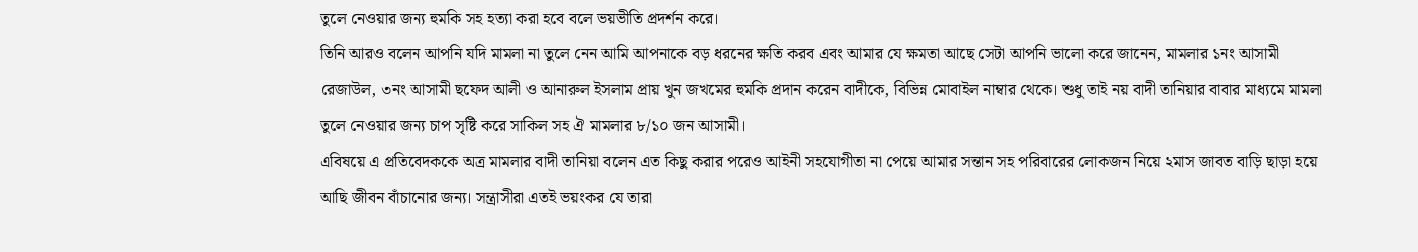তুলে নেওয়ার জন্য হুমকি সহ হত্যা করা হবে বলে ভয়ভীতি প্রদর্শন করে।
তিনি আরও বলেন আপনি যদি মামলা না তুলে নেন আমি আপনাকে বড় ধরনের ক্ষতি করব এবং আমার যে ক্ষমতা আছে সেটা আপনি ভালো করে জানেন, মামলার ১নং আসামী রেজাউল, ৩নং আসামী ছফেদ আলী ও আনারুল ইসলাম প্রায় খুন জখমের হুমকি প্রদান করেন বাদীকে, বিভিন্ন মোবাইল নাম্বার থেকে। শুধু তাই নয় বাদী তানিয়ার বাবার মাধ্যমে মামলা তুলে নেওয়ার জন্য চাপ সৃষ্টি করে সাকিল সহ ঐ মামলার ৮/১০ জন আসামী।
এবিষয়ে এ প্রতিবেদককে অত্র মামলার বাদী তানিয়া বলেন এত কিছু করার পরেও আইনী সহযোগীতা না পেয়ে আমার সন্তান সহ পরিবারের লোকজন নিয়ে ২মাস জাবত বাড়ি ছাড়া হয়ে আছি জীবন বাঁচানোর জন্য। সন্ত্রাসীরা এতই ভয়ংকর যে তারা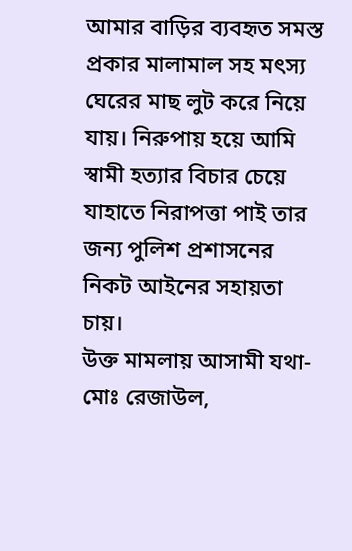আমার বাড়ির ব্যবহৃত সমস্ত প্রকার মালামাল সহ মৎস্য ঘেরের মাছ লুট করে নিয়ে যায়। নিরুপায় হয়ে আমি স্বামী হত্যার বিচার চেয়ে যাহাতে নিরাপত্তা পাই তার জন্য পুলিশ প্রশাসনের নিকট আইনের সহায়তা চায়।
উক্ত মামলায় আসামী যথা- মোঃ রেজাউল,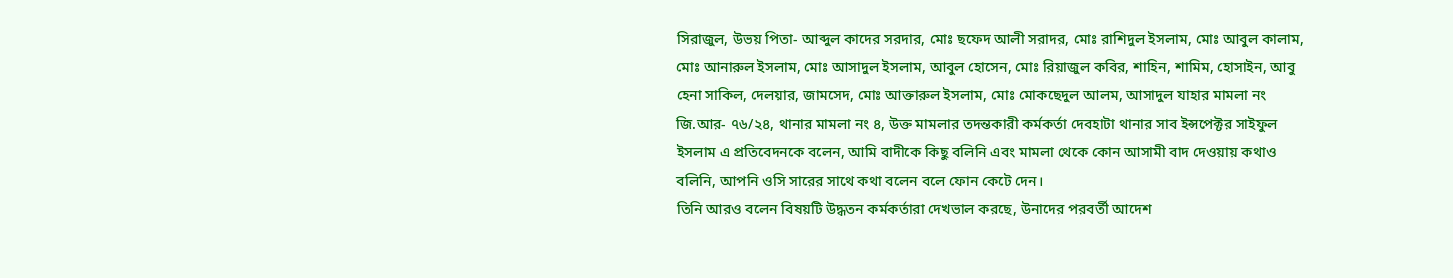সিরাজুল, উভয় পিতা- আব্দুল কাদের সরদার, মোঃ ছফেদ আলী সরাদর, মোঃ রাশিদুল ইসলাম, মোঃ আবুল কালাম, মোঃ আনারুল ইসলাম, মোঃ আসাদুল ইসলাম, আবুল হোসেন, মোঃ রিয়াজুল কবির, শাহিন, শামিম, হোসাইন, আবু হেনা সাকিল, দেলয়ার, জামসেদ, মোঃ আক্তারুল ইসলাম, মোঃ মোকছেদুল আলম, আসাদুল যাহার মামলা নং জি.আর- ৭৬/২৪, থানার মামলা নং ৪, উক্ত মামলার তদন্তকারী কর্মকর্তা দেবহাটা থানার সাব ইন্সপেক্টর সাইফুল ইসলাম এ প্রতিবেদনকে বলেন, আমি বাদীকে কিছু বলিনি এবং মামলা থেকে কোন আসামী বাদ দেওয়ায় কথাও বলিনি, আপনি ওসি সারের সাথে কথা বলেন বলে ফোন কেটে দেন।
তিনি আরও বলেন বিষয়টি উদ্ধতন কর্মকর্তারা দেখভাল করছে, উনাদের পরবর্তী আদেশ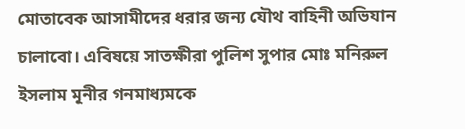মোতাবেক আসামীদের ধরার জন্য যৌথ বাহিনী অভিযান চালাবো। এবিষয়ে সাতক্ষীরা পুলিশ সুপার মোঃ মনিরুল ইসলাম মূনীর গনমাধ্যমকে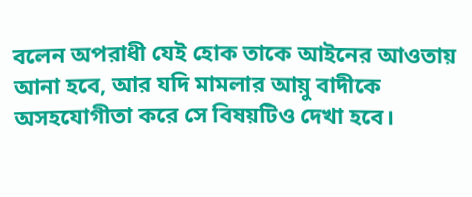বলেন অপরাধী যেই হোক তাকে আইনের আওতায় আনা হবে, আর যদি মামলার আয়ু বাদীকে অসহযোগীতা করে সে বিষয়টিও দেখা হবে।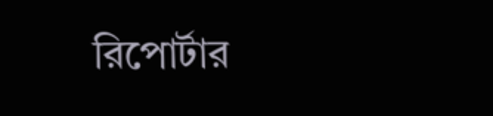রিপোর্টার